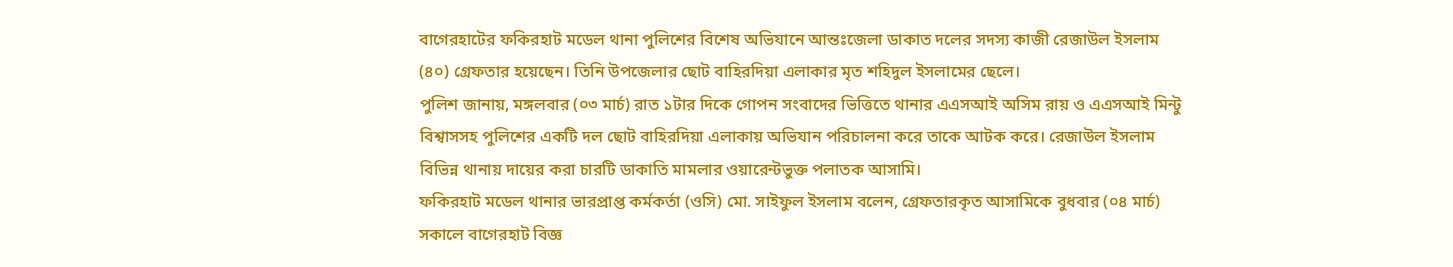বাগেরহাটের ফকিরহাট মডেল থানা পুলিশের বিশেষ অভিযানে আন্তঃজেলা ডাকাত দলের সদস্য কাজী রেজাউল ইসলাম (৪০) গ্রেফতার হয়েছেন। তিনি উপজেলার ছোট বাহিরদিয়া এলাকার মৃত শহিদুল ইসলামের ছেলে।
পুলিশ জানায়, মঙ্গলবার (০৩ মার্চ) রাত ১টার দিকে গোপন সংবাদের ভিত্তিতে থানার এএসআই অসিম রায় ও এএসআই মিন্টু বিশ্বাসসহ পুলিশের একটি দল ছোট বাহিরদিয়া এলাকায় অভিযান পরিচালনা করে তাকে আটক করে। রেজাউল ইসলাম বিভিন্ন থানায় দায়ের করা চারটি ডাকাতি মামলার ওয়ারেন্টভুক্ত পলাতক আসামি।
ফকিরহাট মডেল থানার ভারপ্রাপ্ত কর্মকর্তা (ওসি) মো. সাইফুল ইসলাম বলেন, গ্রেফতারকৃত আসামিকে বুধবার (০৪ মার্চ) সকালে বাগেরহাট বিজ্ঞ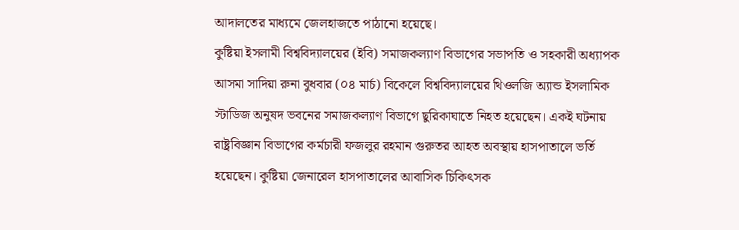আদালতের মাধ্যমে জেলহাজতে পাঠানো হয়েছে।
কুষ্টিয়া ইসলামী বিশ্ববিদ্যালয়ের (ইবি) সমাজকল্যাণ বিভাগের সভাপতি ও সহকারী অধ্যাপক আসমা সাদিয়া রুনা বুধবার (০৪ মার্চ) বিকেলে বিশ্ববিদ্যালয়ের থিওলজি অ্যান্ড ইসলামিক স্টাডিজ অনুষদ ভবনের সমাজকল্যাণ বিভাগে ছুরিকাঘাতে নিহত হয়েছেন। একই ঘটনায় রাষ্ট্রবিজ্ঞান বিভাগের কর্মচারী ফজলুর রহমান গুরুতর আহত অবস্থায় হাসপাতালে ভর্তি হয়েছেন। কুষ্টিয়া জেনারেল হাসপাতালের আবাসিক চিকিৎসক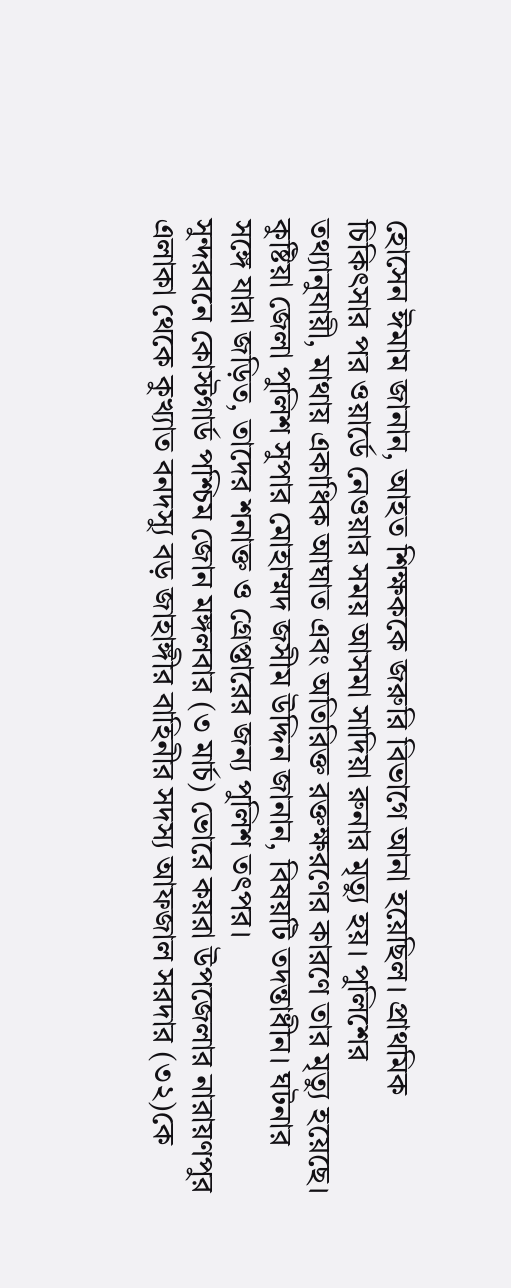হোসেন ঈমাম জানান, আহত শিক্ষককে জরুরি বিভাগে আনা হয়েছিল। প্রাথমিক চিকিৎসার পর ওয়ার্ডে নেওয়ার সময় আসমা সাদিয়া রুনার মৃত্যু হয়। পুলিশের তথ্যানুযায়ী, মাথায় একাধিক আঘাত এবং অতিরিক্ত রক্তক্ষরণের কারণে তার মৃত্যু হয়েছে। কুষ্টিয়া জেলা পুলিশ সুপার মোহাম্মদ জসীম উদ্দিন জানান, বিষয়টি তদন্তাধীন। ঘটনার সঙ্গে যারা জড়িত, তাদের শনাক্ত ও গ্রেপ্তারের জন্য পুলিশ তৎপর।
সুন্দরবনে কোস্টগার্ড পশ্চিম জোন মঙ্গলবার (৩ মার্চ) ভোরে কয়রা উপজেলার নারায়ণপুর এলাকা থেকে কুখ্যাত বনদস্যু বড় জাহাঙ্গীর বাহিনীর সদস্য আফজাল সরদার (৩২)কে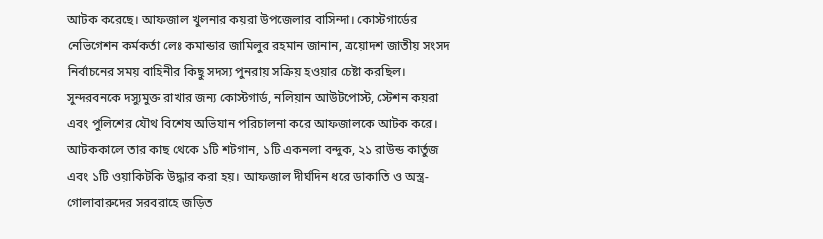আটক করেছে। আফজাল খুলনার কয়রা উপজেলার বাসিন্দা। কোস্টগার্ডের নেভিগেশন কর্মকর্তা লেঃ কমান্ডার জামিলুর রহমান জানান, ত্রয়োদশ জাতীয় সংসদ নির্বাচনের সময় বাহিনীর কিছু সদস্য পুনরায় সক্রিয় হওয়ার চেষ্টা করছিল। সুন্দরবনকে দস্যুমুক্ত রাখার জন্য কোস্টগার্ড, নলিয়ান আউটপোস্ট, স্টেশন কয়রা এবং পুলিশের যৌথ বিশেষ অভিযান পরিচালনা করে আফজালকে আটক করে। আটককালে তার কাছ থেকে ১টি শটগান, ১টি একনলা বন্দুক, ২১ রাউন্ড কার্তুজ এবং ১টি ওয়াকিটকি উদ্ধার করা হয়। আফজাল দীর্ঘদিন ধরে ডাকাতি ও অস্ত্র-গোলাবারুদের সরবরাহে জড়িত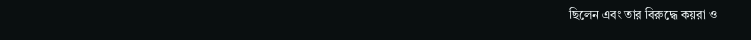ছিলেন এবং তার বিরুদ্ধে কয়রা ও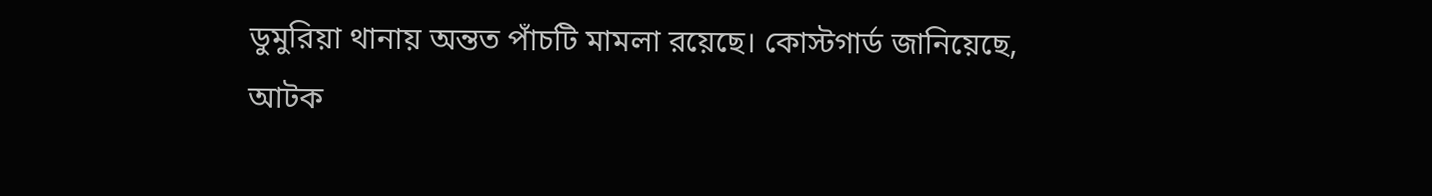ডুমুরিয়া থানায় অন্তত পাঁচটি মামলা রয়েছে। কোস্টগার্ড জানিয়েছে, আটক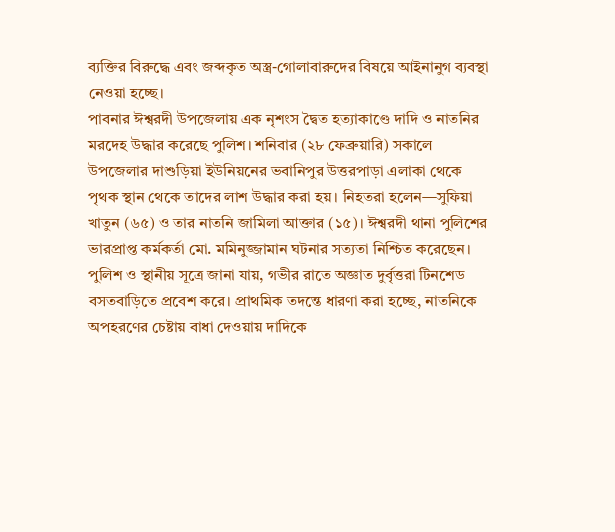ব্যক্তির বিরুদ্ধে এবং জব্দকৃত অস্ত্র-গোলাবারুদের বিষয়ে আইনানুগ ব্যবস্থা নেওয়া হচ্ছে।
পাবনার ঈশ্বরদী উপজেলায় এক নৃশংস দ্বৈত হত্যাকাণ্ডে দাদি ও নাতনির মরদেহ উদ্ধার করেছে পুলিশ। শনিবার (২৮ ফেব্রুয়ারি) সকালে উপজেলার দাশুড়িয়া ইউনিয়নের ভবানিপুর উত্তরপাড়া এলাকা থেকে পৃথক স্থান থেকে তাদের লাশ উদ্ধার করা হয়। নিহতরা হলেন—সুফিয়া খাতুন (৬৫) ও তার নাতনি জামিলা আক্তার (১৫)। ঈশ্বরদী থানা পুলিশের ভারপ্রাপ্ত কর্মকর্তা মো. মমিনুজ্জামান ঘটনার সত্যতা নিশ্চিত করেছেন। পুলিশ ও স্থানীয় সূত্রে জানা যায়, গভীর রাতে অজ্ঞাত দুর্বৃত্তরা টিনশেড বসতবাড়িতে প্রবেশ করে। প্রাথমিক তদন্তে ধারণা করা হচ্ছে, নাতনিকে অপহরণের চেষ্টায় বাধা দেওয়ায় দাদিকে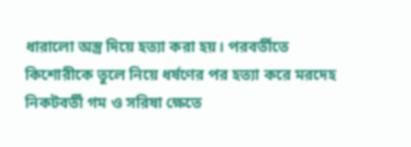ধারালো অস্ত্র দিয়ে হত্যা করা হয়। পরবর্তীতে কিশোরীকে তুলে নিয়ে ধর্ষণের পর হত্যা করে মরদেহ নিকটবর্তী গম ও সরিষা ক্ষেতে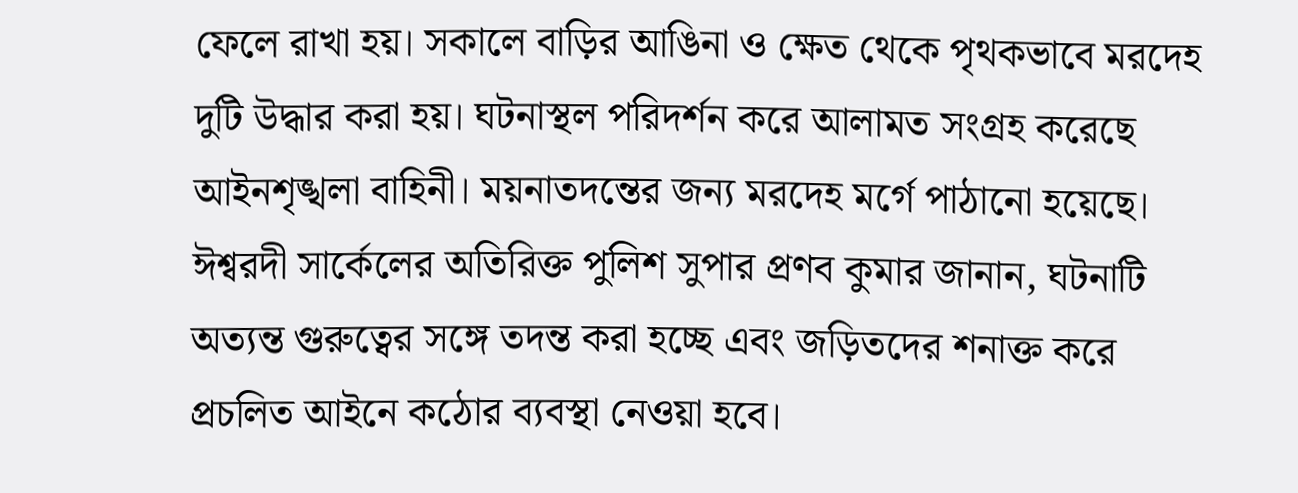ফেলে রাখা হয়। সকালে বাড়ির আঙিনা ও ক্ষেত থেকে পৃথকভাবে মরদেহ দুটি উদ্ধার করা হয়। ঘটনাস্থল পরিদর্শন করে আলামত সংগ্রহ করেছে আইনশৃঙ্খলা বাহিনী। ময়নাতদন্তের জন্য মরদেহ মর্গে পাঠানো হয়েছে। ঈশ্বরদী সার্কেলের অতিরিক্ত পুলিশ সুপার প্রণব কুমার জানান, ঘটনাটি অত্যন্ত গুরুত্বের সঙ্গে তদন্ত করা হচ্ছে এবং জড়িতদের শনাক্ত করে প্রচলিত আইনে কঠোর ব্যবস্থা নেওয়া হবে।